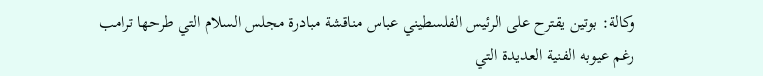وكالة: بوتين يقترح على الرئيس الفلسطيني عباس مناقشة مبادرة مجلس السلام التي طرحها ترامب
رغم عيوبه الفنية العديدة التي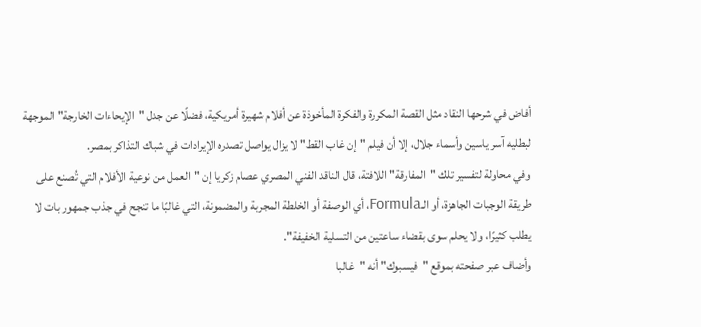أفاض في شرحها النقاد مثل القصة المكررة والفكرة المأخوذة عن أفلام شهيرة أمريكية، فضلًا عن جدل "الإيحاءات الخارجة" الموجهة لبطليه آسر ياسين وأسماء جلال، إلا أن فيلم "إن غاب القط" لا يزال يواصل تصدره الإيرادات في شباك التذاكر بمصر.
وفي محاولة لتفسير تلك "المفارقة" اللافتة، قال الناقد الفني المصري عصام زكريا إن "العمل من نوعية الأفلام التي تُصنع على طريقة الوجبات الجاهزة، أو الـFormula، أي الوصفة أو الخلطة المجربة والمضمونة، التي غالبًا ما تنجح في جذب جمهور بات لا يطلب كثيرًا، ولا يحلم سوى بقضاء ساعتين من التسلية الخفيفة".
وأضاف عبر صفحته بموقع "فيسبوك" أنه "غالبا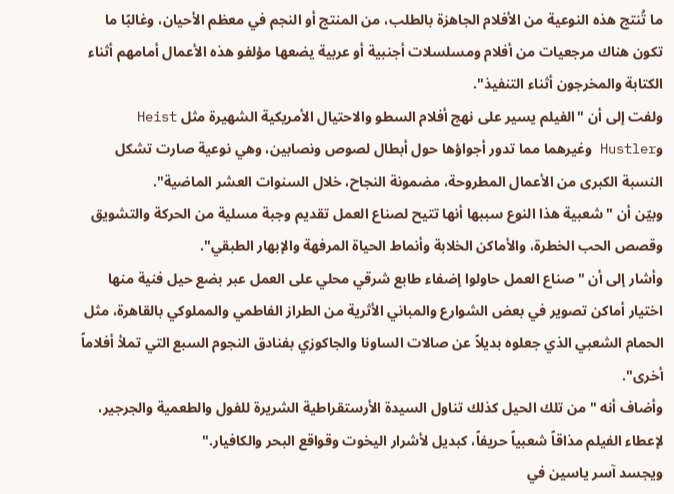ما تُنتج هذه النوعية من الأفلام الجاهزة بالطلب، من المنتج أو النجم في معظم الأحيان، وغالبًا ما تكون هناك مرجعيات من أفلام ومسلسلات أجنبية أو عربية يضعها مؤلفو هذه الأعمال أمامهم أثناء الكتابة والمخرجون أثناء التنفيذ".
ولفت إلى أن "الفيلم يسير على نهج أفلام السطو والاحتيال الأمريكية الشهيرة مثل Heist وHustler وغيرهما مما تدور أجواؤها حول أبطال لصوص ونصابين، وهي نوعية صارت تشكل النسبة الكبرى من الأعمال المطروحة، مضمونة النجاح، خلال السنوات العشر الماضية".
وبيّن أن "شعبية هذا النوع سببها أنها تتيح لصناع العمل تقديم وجبة مسلية من الحركة والتشويق وقصص الحب الخطرة، والأماكن الخلابة وأنماط الحياة المرفهة والإبهار الطبقي".
وأشار إلى أن "صناع العمل حاولوا إضفاء طابع شرقي محلي على العمل عبر بضع حيل فنية منها اختيار أماكن تصوير في بعض الشوارع والمباني الأثرية من الطراز الفاطمي والمملوكي بالقاهرة، مثل الحمام الشعبي الذي جعلوه بديلاً عن صالات الساونا والجاكوزي بفنادق النجوم السبع التي تملأ أفلاماً أخرى".
وأضاف أنه "من تلك الحيل كذلك تناول السيدة الأرستقراطية الشريرة للفول والطعمية والجرجير، لإعطاء الفيلم مذاقاً شعبياً حريفاً، كبديل لأشرار اليخوت وقواقع البحر والكافيار."
ويجسد آسر ياسين في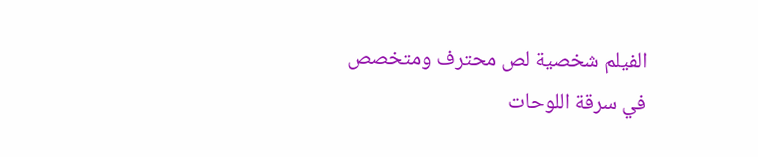الفيلم شخصية لص محترف ومتخصص في سرقة اللوحات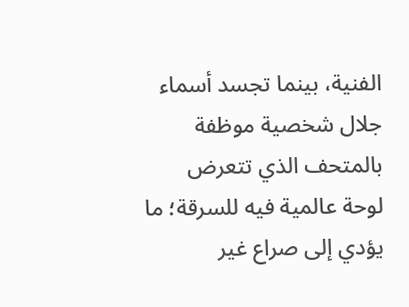الفنية، بينما تجسد أسماء جلال شخصية موظفة بالمتحف الذي تتعرض لوحة عالمية فيه للسرقة؛ ما يؤدي إلى صراع غير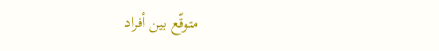متوقّع بين أفراد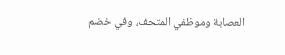العصابة وموظفي المتحف، وفي خضم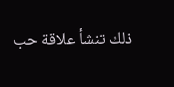ذلك تنشأ علاقة حب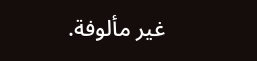غير مألوفة.